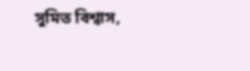সুমিত বিশ্বাস,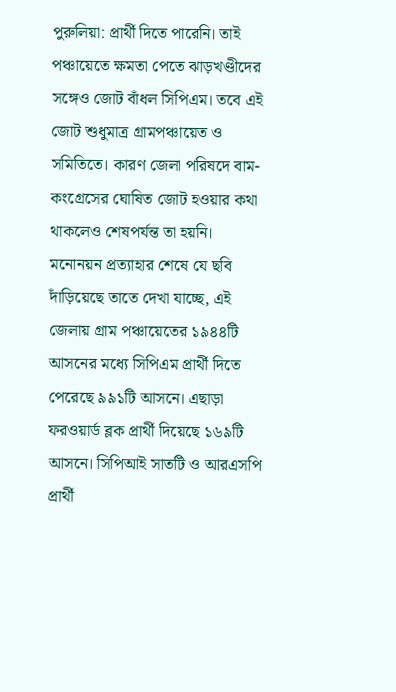পুরুলিয়া: প্রার্থী দিতে পারেনি। তাই পঞ্চায়েতে ক্ষমতা পেতে ঝাড়খণ্ডীদের সঙ্গেও জোট বাঁধল সিপিএম। তবে এই জোট শুধুমাত্র গ্রামপঞ্চায়েত ও সমিতিতে। কারণ জেলা পরিষদে বাম-কংগ্রেসের ঘোষিত জোট হওয়ার কথা থাকলেও শেষপর্যন্ত তা হয়নি। মনোনয়ন প্রত্যাহার শেষে যে ছবি দাঁড়িয়েছে তাতে দেখা যাচ্ছে, এই জেলায় গ্রাম পঞ্চায়েতের ১৯৪৪টি আসনের মধ্যে সিপিএম প্রার্থী দিতে পেরেছে ৯৯১টি আসনে। এছাড়া ফরওয়ার্ড ব্লক প্রার্থী দিয়েছে ১৬৯টি আসনে। সিপিআই সাতটি ও আরএসপি প্রার্থী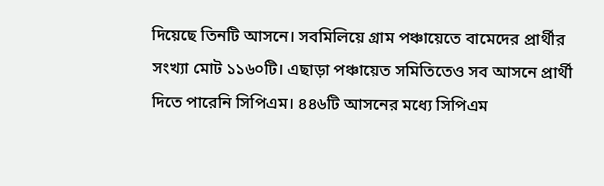দিয়েছে তিনটি আসনে। সবমিলিয়ে গ্রাম পঞ্চায়েতে বামেদের প্রার্থীর সংখ্যা মোট ১১৬০টি। এছাড়া পঞ্চায়েত সমিতিতেও সব আসনে প্রার্থী দিতে পারেনি সিপিএম। ৪৪৬টি আসনের মধ্যে সিপিএম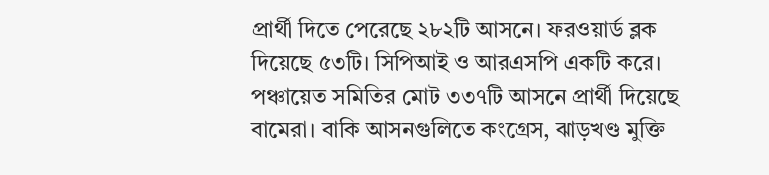প্রার্থী দিতে পেরেছে ২৮২টি আসনে। ফরওয়ার্ড ব্লক দিয়েছে ৫৩টি। সিপিআই ও আরএসপি একটি করে। পঞ্চায়েত সমিতির মোট ৩৩৭টি আসনে প্রার্থী দিয়েছে বামেরা। বাকি আসনগুলিতে কংগ্রেস, ঝাড়খণ্ড মুক্তি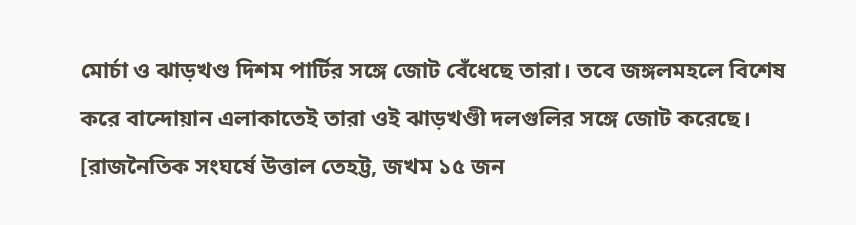মোর্চা ও ঝাড়খণ্ড দিশম পার্টির সঙ্গে জোট বেঁধেছে তারা। তবে জঙ্গলমহলে বিশেষ করে বান্দোয়ান এলাকাতেই তারা ওই ঝাড়খণ্ডী দলগুলির সঙ্গে জোট করেছে।
[রাজনৈতিক সংঘর্ষে উত্তাল তেহট্ট, জখম ১৫ জন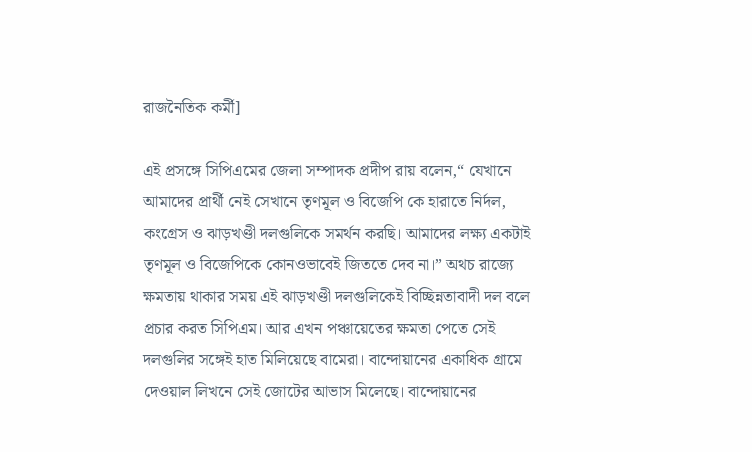রাজনৈতিক কর্মী]

এই প্রসঙ্গে সিপিএমের জেলা সম্পাদক প্রদীপ রায় বলেন,“ যেখানে আমাদের প্রার্থী নেই সেখানে তৃণমূল ও বিজেপি কে হারাতে নির্দল, কংগ্রেস ও ঝাড়খণ্ডী দলগুলিকে সমর্থন করছি। আমাদের লক্ষ্য একটাই তৃণমূল ও বিজেপিকে কোনওভাবেই জিততে দেব না।” অথচ রাজ্যে ক্ষমতায় থাকার সময় এই ঝাড়খণ্ডী দলগুলিকেই বিচ্ছিন্নতাবাদী দল বলে প্রচার করত সিপিএম। আর এখন পঞ্চায়েতের ক্ষমতা পেতে সেই দলগুলির সঙ্গেই হাত মিলিয়েছে বামেরা। বান্দোয়ানের একাধিক গ্রামে দেওয়াল লিখনে সেই জোটের আভাস মিলেছে। বান্দোয়ানের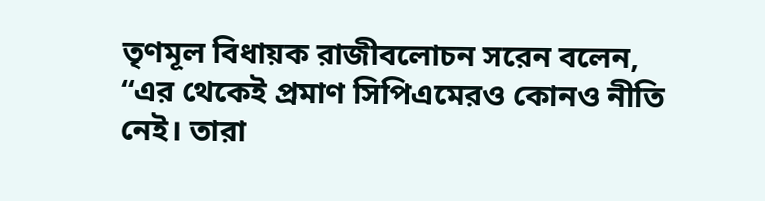তৃণমূল বিধায়ক রাজীবলোচন সরেন বলেন, “এর থেকেই প্রমাণ সিপিএমেরও কোনও নীতি নেই। তারা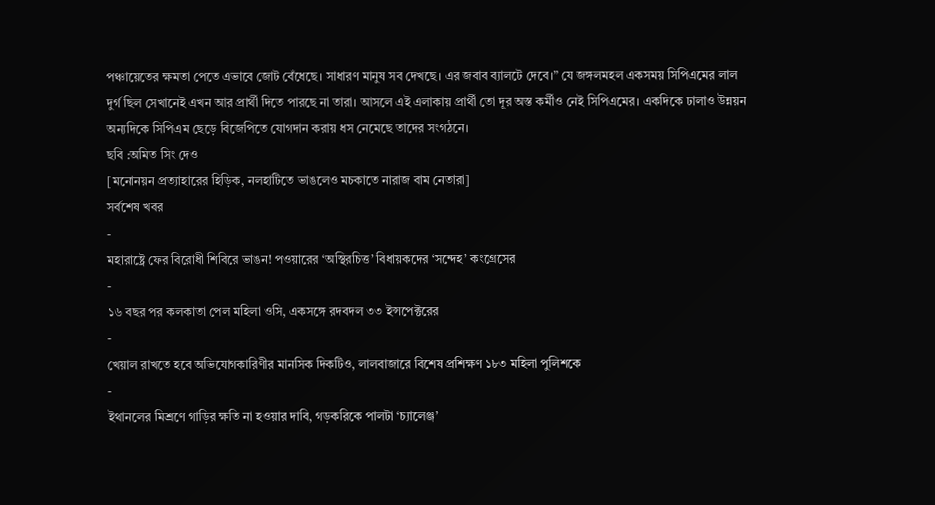পঞ্চায়েতের ক্ষমতা পেতে এভাবে জোট বেঁধেছে। সাধারণ মানুষ সব দেখছে। এর জবাব ব্যালটে দেবে।” যে জঙ্গলমহল একসময় সিপিএমের লাল দুর্গ ছিল সেখানেই এখন আর প্রার্থী দিতে পারছে না তারা। আসলে এই এলাকায় প্রার্থী তো দূর অস্ত কর্মীও নেই সিপিএমের। একদিকে ঢালাও উন্নয়ন অন্যদিকে সিপিএম ছেড়ে বিজেপিতে যোগদান করায় ধস নেমেছে তাদের সংগঠনে।
ছবি :অমিত সিং দেও
[মনোনয়ন প্রত্যাহারের হিড়িক, নলহাটিতে ভাঙলেও মচকাতে নারাজ বাম নেতারা]
সর্বশেষ খবর
-
মহারাষ্ট্রে ফের বিরোধী শিবিরে ভাঙন! পওয়ারের ‘অস্থিরচিত্ত’ বিধায়কদের ‘সন্দেহ’ কংগ্রেসের
-
১৬ বছর পর কলকাতা পেল মহিলা ওসি, একসঙ্গে রদবদল ৩৩ ইন্সপেক্টরের
-
খেয়াল রাখতে হবে অভিযোগকারিণীর মানসিক দিকটিও, লালবাজারে বিশেষ প্রশিক্ষণ ১৮৩ মহিলা পুলিশকে
-
ইথানলের মিশ্রণে গাড়ির ক্ষতি না হওয়ার দাবি, গড়করিকে পালটা ‘চ্যালেঞ্জ’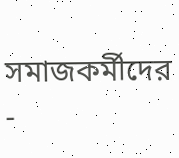সমাজকর্মীদের
-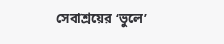সেবাশ্রয়ের ‘ভুলে’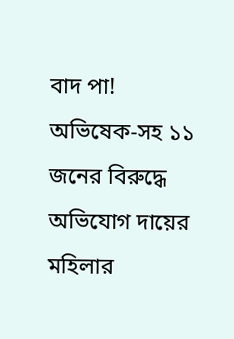বাদ পা! অভিষেক-সহ ১১ জনের বিরুদ্ধে অভিযোগ দায়ের মহিলার